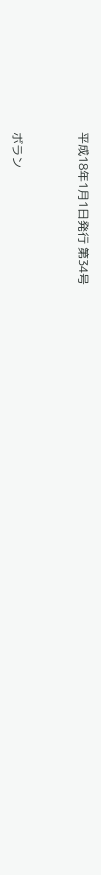平成18年1月1日発行 第34号


ボラン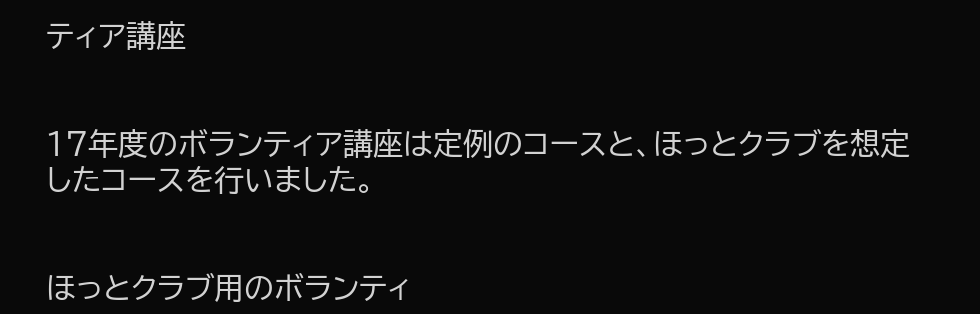ティア講座


17年度のボランティア講座は定例のコースと、ほっとクラブを想定したコースを行いました。


ほっとクラブ用のボランティ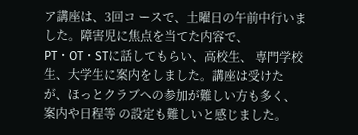ア講座は、3回コ ースで、土曜日の午前中行いました。障害児に焦点を当てた内容で、PT・OT・STに話してもらい、高校生、 専門学校生、大学生に案内をしました。講座は受けたが、ほっとクラブへの参加が難しい方も多く、案内や日程等 の設定も難しいと感じました。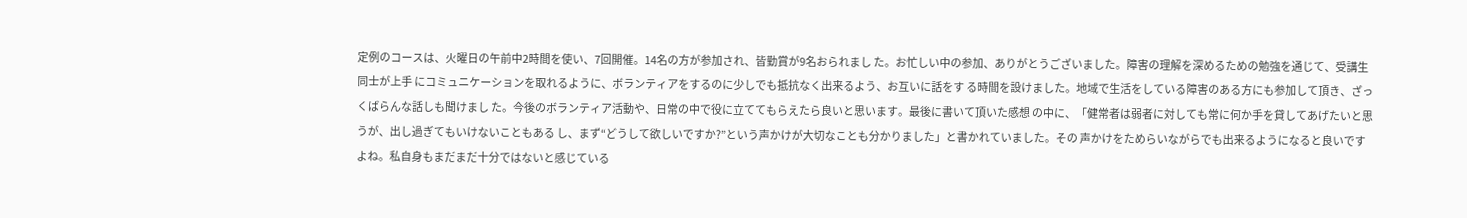定例のコースは、火曜日の午前中2時間を使い、7回開催。14名の方が参加され、皆勤賞が9名おられまし た。お忙しい中の参加、ありがとうございました。障害の理解を深めるための勉強を通じて、受講生同士が上手 にコミュニケーションを取れるように、ボランティアをするのに少しでも抵抗なく出来るよう、お互いに話をす る時間を設けました。地域で生活をしている障害のある方にも参加して頂き、ざっくばらんな話しも聞けまし た。今後のボランティア活動や、日常の中で役に立ててもらえたら良いと思います。最後に書いて頂いた感想 の中に、「健常者は弱者に対しても常に何か手を貸してあげたいと思うが、出し過ぎてもいけないこともある し、まず“どうして欲しいですか?”という声かけが大切なことも分かりました」と書かれていました。その 声かけをためらいながらでも出来るようになると良いですよね。私自身もまだまだ十分ではないと感じている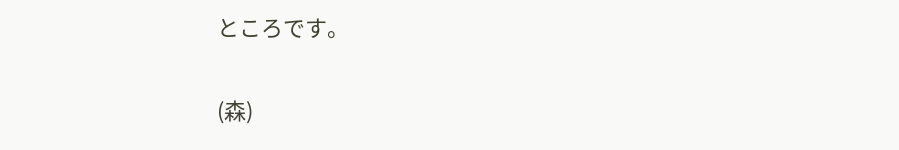ところです。

(森)